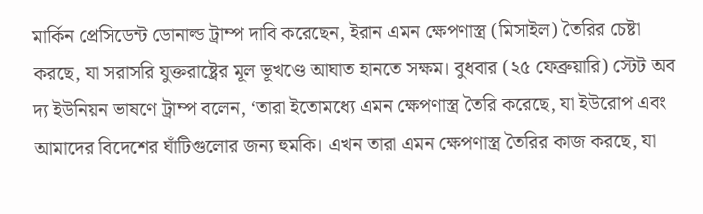মার্কিন প্রেসিডেন্ট ডোনাল্ড ট্রাম্প দাবি করেছেন, ইরান এমন ক্ষেপণাস্ত্র (মিসাইল) তৈরির চেষ্টা করছে, যা সরাসরি যুক্তরাষ্ট্রের মূল ভূখণ্ডে আঘাত হানতে সক্ষম। বুধবার (২৫ ফেব্রুয়ারি) স্টেট অব দ্য ইউনিয়ন ভাষণে ট্রাম্প বলেন, ‘তারা ইতোমধ্যে এমন ক্ষেপণাস্ত্র তৈরি করেছে, যা ইউরোপ এবং আমাদের বিদেশের ঘাঁটিগুলোর জন্য হুমকি। এখন তারা এমন ক্ষেপণাস্ত্র তৈরির কাজ করছে, যা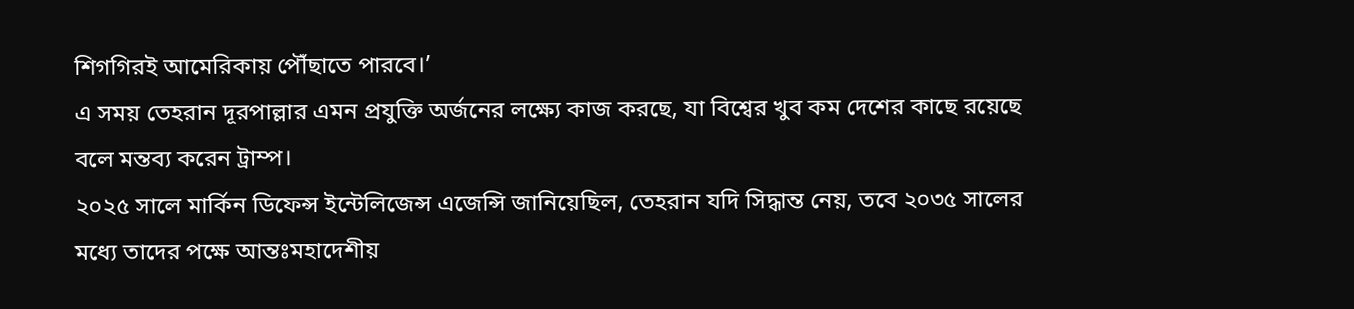শিগগিরই আমেরিকায় পৌঁছাতে পারবে।’
এ সময় তেহরান দূরপাল্লার এমন প্রযুক্তি অর্জনের লক্ষ্যে কাজ করছে, যা বিশ্বের খুব কম দেশের কাছে রয়েছে বলে মন্তব্য করেন ট্রাম্প।
২০২৫ সালে মার্কিন ডিফেন্স ইন্টেলিজেন্স এজেন্সি জানিয়েছিল, তেহরান যদি সিদ্ধান্ত নেয়, তবে ২০৩৫ সালের মধ্যে তাদের পক্ষে আন্তঃমহাদেশীয়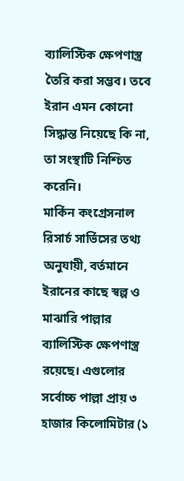ব্যালিস্টিক ক্ষেপণাস্ত্র তৈরি করা সম্ভব। তবে ইরান এমন কোনো সিদ্ধান্ত নিয়েছে কি না, তা সংস্থাটি নিশ্চিত করেনি।
মার্কিন কংগ্রেসনাল রিসার্চ সার্ভিসের তথ্য অনুযায়ী, বর্তমানে ইরানের কাছে স্বল্প ও মাঝারি পাল্লার ব্যালিস্টিক ক্ষেপণাস্ত্র রয়েছে। এগুলোর সর্বোচ্চ পাল্লা প্রায় ৩ হাজার কিলোমিটার (১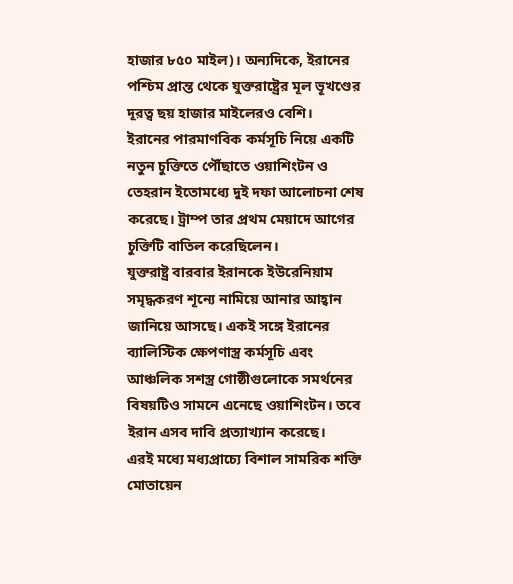হাজার ৮৫০ মাইল)। অন্যদিকে, ইরানের পশ্চিম প্রান্ত থেকে যুক্তরাষ্ট্রের মূল ভূখণ্ডের দূরত্ব ছয় হাজার মাইলেরও বেশি।
ইরানের পারমাণবিক কর্মসূচি নিয়ে একটি নতুন চুক্তিতে পৌঁছাতে ওয়াশিংটন ও তেহরান ইতোমধ্যে দুই দফা আলোচনা শেষ করেছে। ট্রাম্প তার প্রথম মেয়াদে আগের চুক্তিটি বাতিল করেছিলেন।
যুক্তরাষ্ট্র বারবার ইরানকে ইউরেনিয়াম সমৃদ্ধকরণ শূন্যে নামিয়ে আনার আহ্বান জানিয়ে আসছে। একই সঙ্গে ইরানের ব্যালিস্টিক ক্ষেপণাস্ত্র কর্মসূচি এবং আঞ্চলিক সশস্ত্র গোষ্ঠীগুলোকে সমর্থনের বিষয়টিও সামনে এনেছে ওয়াশিংটন। তবে ইরান এসব দাবি প্রত্যাখ্যান করেছে।
এরই মধ্যে মধ্যপ্রাচ্যে বিশাল সামরিক শক্তি মোতায়েন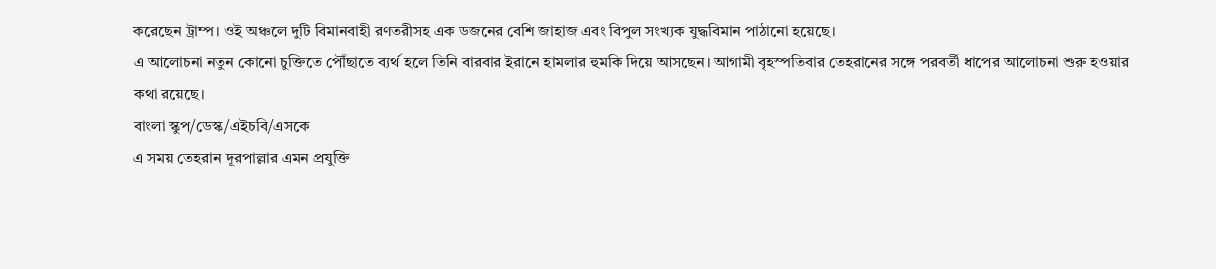করেছেন ট্রাম্প। ওই অঞ্চলে দুটি বিমানবাহী রণতরীসহ এক ডজনের বেশি জাহাজ এবং বিপুল সংখ্যক যুদ্ধবিমান পাঠানো হয়েছে।
এ আলোচনা নতুন কোনো চুক্তিতে পৌঁছাতে ব্যর্থ হলে তিনি বারবার ইরানে হামলার হুমকি দিয়ে আসছেন। আগামী বৃহস্পতিবার তেহরানের সঙ্গে পরবর্তী ধাপের আলোচনা শুরু হওয়ার কথা রয়েছে।
বাংলা স্কুপ/ডেস্ক/এইচবি/এসকে
এ সময় তেহরান দূরপাল্লার এমন প্রযুক্তি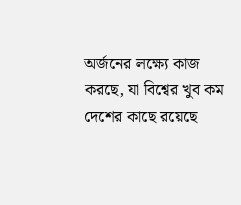অর্জনের লক্ষ্যে কাজ করছে, যা বিশ্বের খুব কম দেশের কাছে রয়েছে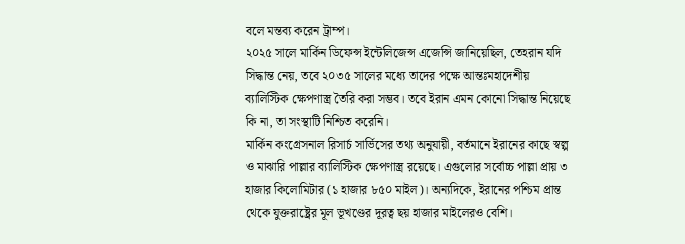বলে মন্তব্য করেন ট্রাম্প।
২০২৫ সালে মার্কিন ডিফেন্স ইন্টেলিজেন্স এজেন্সি জানিয়েছিল, তেহরান যদি সিদ্ধান্ত নেয়, তবে ২০৩৫ সালের মধ্যে তাদের পক্ষে আন্তঃমহাদেশীয় ব্যালিস্টিক ক্ষেপণাস্ত্র তৈরি করা সম্ভব। তবে ইরান এমন কোনো সিদ্ধান্ত নিয়েছে কি না, তা সংস্থাটি নিশ্চিত করেনি।
মার্কিন কংগ্রেসনাল রিসার্চ সার্ভিসের তথ্য অনুযায়ী, বর্তমানে ইরানের কাছে স্বল্প ও মাঝারি পাল্লার ব্যালিস্টিক ক্ষেপণাস্ত্র রয়েছে। এগুলোর সর্বোচ্চ পাল্লা প্রায় ৩ হাজার কিলোমিটার (১ হাজার ৮৫০ মাইল)। অন্যদিকে, ইরানের পশ্চিম প্রান্ত থেকে যুক্তরাষ্ট্রের মূল ভূখণ্ডের দূরত্ব ছয় হাজার মাইলেরও বেশি।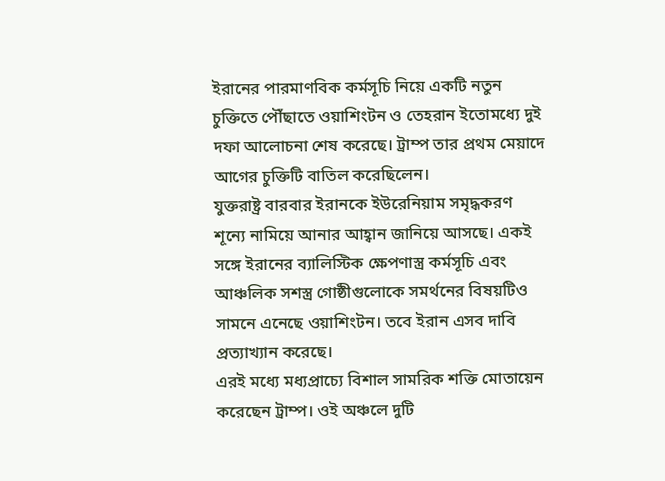ইরানের পারমাণবিক কর্মসূচি নিয়ে একটি নতুন চুক্তিতে পৌঁছাতে ওয়াশিংটন ও তেহরান ইতোমধ্যে দুই দফা আলোচনা শেষ করেছে। ট্রাম্প তার প্রথম মেয়াদে আগের চুক্তিটি বাতিল করেছিলেন।
যুক্তরাষ্ট্র বারবার ইরানকে ইউরেনিয়াম সমৃদ্ধকরণ শূন্যে নামিয়ে আনার আহ্বান জানিয়ে আসছে। একই সঙ্গে ইরানের ব্যালিস্টিক ক্ষেপণাস্ত্র কর্মসূচি এবং আঞ্চলিক সশস্ত্র গোষ্ঠীগুলোকে সমর্থনের বিষয়টিও সামনে এনেছে ওয়াশিংটন। তবে ইরান এসব দাবি প্রত্যাখ্যান করেছে।
এরই মধ্যে মধ্যপ্রাচ্যে বিশাল সামরিক শক্তি মোতায়েন করেছেন ট্রাম্প। ওই অঞ্চলে দুটি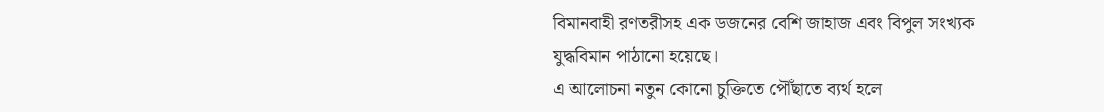বিমানবাহী রণতরীসহ এক ডজনের বেশি জাহাজ এবং বিপুল সংখ্যক যুদ্ধবিমান পাঠানো হয়েছে।
এ আলোচনা নতুন কোনো চুক্তিতে পৌঁছাতে ব্যর্থ হলে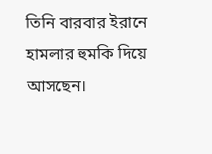তিনি বারবার ইরানে হামলার হুমকি দিয়ে আসছেন।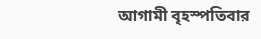আগামী বৃহস্পতিবার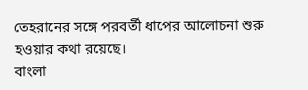তেহরানের সঙ্গে পরবর্তী ধাপের আলোচনা শুরু হওয়ার কথা রয়েছে।
বাংলা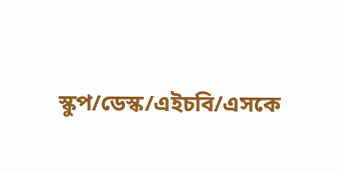স্কুপ/ডেস্ক/এইচবি/এসকে